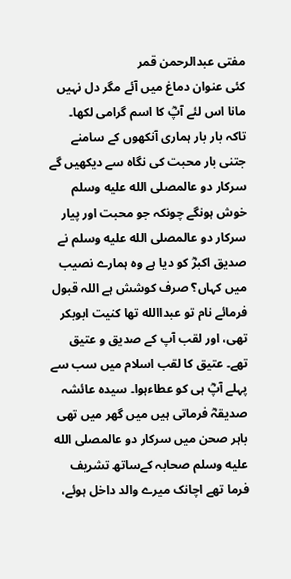مفتی عبدالرحمن قمر
کئی عنوان دماغ میں آئے مگر دل نہیں مانا اس لئے آپؓ کا اسم گرامی لکھا۔ تاکہ بار بار ہماری آنکھوں کے سامنے جتنی بار محبت کی نگاہ سے دیکھیں گے سرکار دو عالمصلى الله عليه وسلم خوش ہونگے چونکہ جو محبت اور پیار سرکار دو عالمصلى الله عليه وسلم نے صدیق اکبرؓ کو دیا ہے وہ ہمارے نصیب میں کہاں؟ صرف کوشش ہے اللہ قبول فرمائے نام تو عبداالله تھا کنیت ابوبکر تھی، اور لقب آپ کے صدیق و عتیق تھے۔ عتیق کا لقب اسلام میں سب سے پہلے آپؓ ہی کو عطاءہوا۔ سیدہ عائشہ صدیقہؓ فرماتی ہیں میں گھر میں تھی باہر صحن میں سرکار دو عالمصلى الله عليه وسلم صحابہ کےساتھ تشریف فرما تھے اچانک میرے والد داخل ہوئے،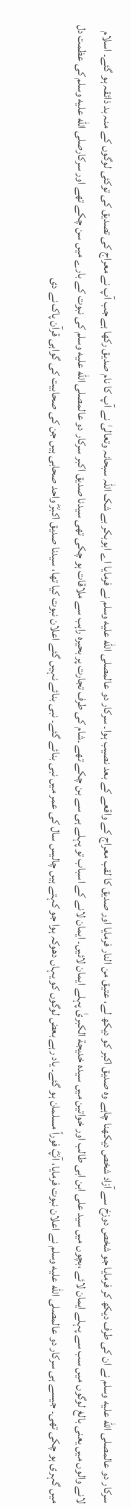سرکار دو عالمصلى الله عليه وسلم نے ان کی طرف دیکھ کر فرمایا جو شخص دوزخ سے آزاد شخص دیکھنا چاہے وہ صدیق اکبر کو دیکھ لے، عتیق من النار فرمایا اور صدیق کا لقب معراج کے واقعے کے بعد نصیب ہوا۔ سرکار دو عالمصلى الله عليه وسلم نے فرمایا اے ابوبکر بے شک اللہ سبحانہ وتعالیٰ نے آپ کا نام صدیق رکھا ہے جب آپ نے معراج کی تصدیق کی توکئی لوگوں کے منہ بد ذائقہ ہو گئے۔ اسلام لانے والوں میں یعنی بالغ لوگوں میں سب سے پہلے ایمان لائے ،بچوں میں سید علی ابن ابی طالب اور خواتین میں سیدہ خدیجة الکبریٰ پہلے ایمان لائیں۔ ایمان لانے کے اسباب تو پہلے ہی سے بن چکے تھے ۔شام کی طرف تجارت پر بحیرہ راہب سے ملاقات ہو چکی تھی سیدنا صدیق اکبر سرکار دو عالمصلى الله عليه وسلم کی نبوت کے بارے میں سن چکے تھے اور سرکارصلى الله عليه وسلم کی عظمت دل میں گہری ہو چکی تھی۔ جیسے ہی سرکار دو عالمصلى الله عليه وسلم نے اعلان نبوت فرمایا، آپؓ فوراً مسلمان ہو گئے۔ یاد رہے بعض لوگوں کو یہاں دھوکہ ہوا جو کہتے ہیں چالیس سال کی عمر میں نبی بنائے گئے۔ نبی بنائے نہیں گئے اعلان نبوت کیا تھا، سیدنا صدیق اکبرؓ واحد صحابی ہیں جن کی صحابیت کی گواہی قرآن پاک نے دی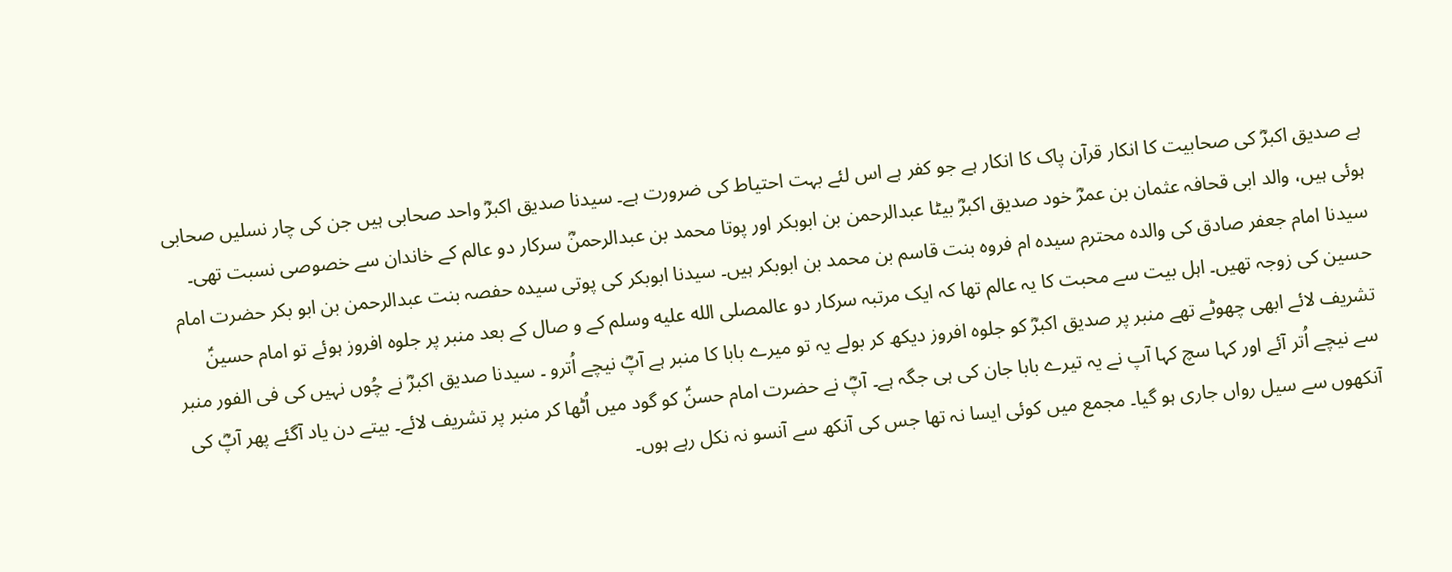ہے صدیق اکبرؓ کی صحابیت کا انکار قرآن پاک کا انکار ہے جو کفر ہے اس لئے بہت احتیاط کی ضرورت ہے۔ سیدنا صدیق اکبرؓ واحد صحابی ہیں جن کی چار نسلیں صحابی ہوئی ہیں، والد ابی قحافہ عثمان بن عمرؓ خود صدیق اکبرؓ بیٹا عبدالرحمن بن ابوبکر اور پوتا محمد بن عبدالرحمنؓ سرکار دو عالم کے خاندان سے خصوصی نسبت تھی۔ سیدنا امام جعفر صادق کی والدہ محترم سیدہ ام فروہ بنت قاسم بن محمد بن ابوبکر ہیں۔ سیدنا ابوبکر کی پوتی سیدہ حفصہ بنت عبدالرحمن بن ابو بکر حضرت امام حسین کی زوجہ تھیں۔ اہل بیت سے محبت کا یہ عالم تھا کہ ایک مرتبہ سرکار دو عالمصلى الله عليه وسلم کے و صال کے بعد منبر پر جلوہ افروز ہوئے تو امام حسینؑ تشریف لائے ابھی چھوٹے تھے منبر پر صدیق اکبرؓ کو جلوہ افروز دیکھ کر بولے یہ تو میرے بابا کا منبر ہے آپؓ نیچے اُترو ۔ سیدنا صدیق اکبرؓ نے چُوں نہیں کی فی الفور منبر سے نیچے اُتر آئے اور کہا سچ کہا آپ نے یہ تیرے بابا جان کی ہی جگہ ہے۔ آپؓ نے حضرت امام حسنؑ کو گود میں اُٹھا کر منبر پر تشریف لائے۔ بیتے دن یاد آگئے پھر آپؓ کی آنکھوں سے سیل رواں جاری ہو گیا۔ مجمع میں کوئی ایسا نہ تھا جس کی آنکھ سے آنسو نہ نکل رہے ہوں۔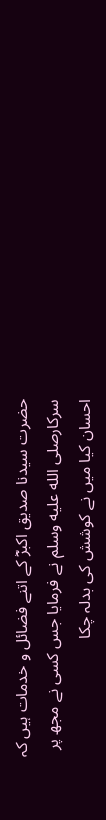حضرت سیدنا صدیق اکبرؓ کے اتنے فضائل و خدمات ہیں کہ سرکارصلى الله عليه وسلم نے فرمایا جس کسی نے مجھ پر احسان کیا میں نے کوشش کی بدلہ چکا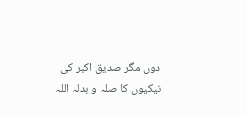دوں مگر صدیق اکبر کی نیکیوں کا صلہ و بدلہ اللہ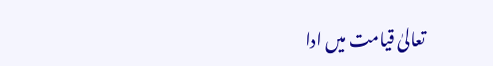تعالیٰ قیامت میں ادا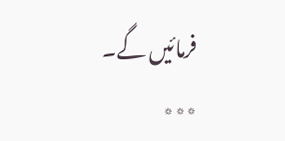فرمائیں گے۔
٭٭٭